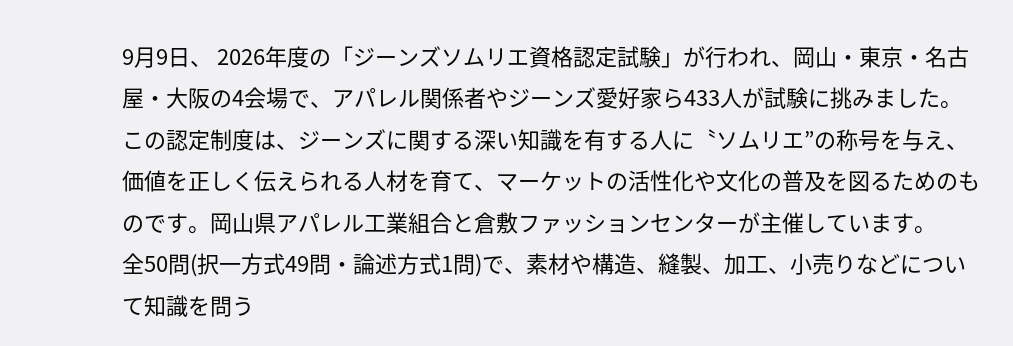9月9日、 2026年度の「ジーンズソムリエ資格認定試験」が行われ、岡山・東京・名古屋・大阪の4会場で、アパレル関係者やジーンズ愛好家ら433人が試験に挑みました。
この認定制度は、ジーンズに関する深い知識を有する人に〝ソムリエ”の称号を与え、価値を正しく伝えられる人材を育て、マーケットの活性化や文化の普及を図るためのものです。岡山県アパレル工業組合と倉敷ファッションセンターが主催しています。
全50問(択一方式49問・論述方式1問)で、素材や構造、縫製、加工、小売りなどについて知識を問う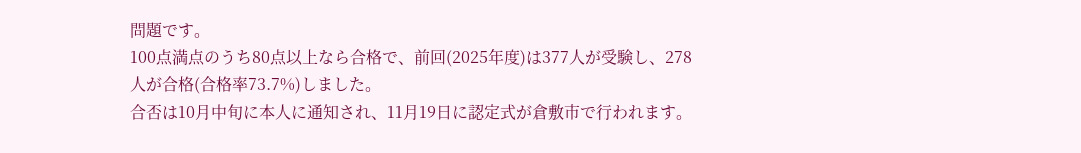問題です。
100点満点のうち80点以上なら合格で、前回(2025年度)は377人が受験し、278人が合格(合格率73.7%)しました。
合否は10月中旬に本人に通知され、11月19日に認定式が倉敷市で行われます。